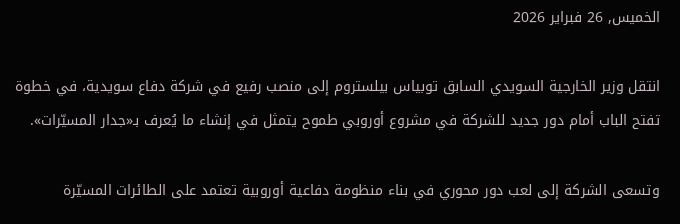الخميس, 26 فبراير 2026

انتقل وزير الخارجية السويدي السابق توبياس بيلستروم إلى منصب رفيع في شركة دفاع سويدية، في خطوة تفتح الباب أمام دور جديد للشركة في مشروع أوروبي طموح يتمثل في إنشاء ما يُعرف بـ«جدار المسيّرات».

وتسعى الشركة إلى لعب دور محوري في بناء منظومة دفاعية أوروبية تعتمد على الطائرات المسيّرة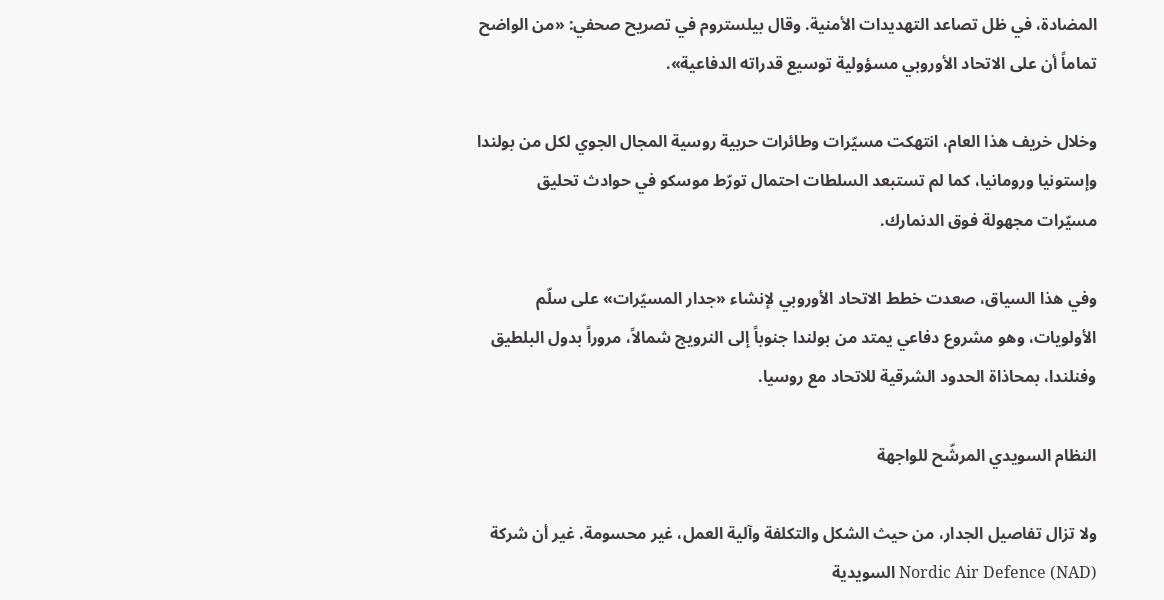المضادة، في ظل تصاعد التهديدات الأمنية. وقال بيلستروم في تصريح صحفي: «من الواضح تماماً أن على الاتحاد الأوروبي مسؤولية توسيع قدراته الدفاعية».

وخلال خريف هذا العام، انتهكت مسيّرات وطائرات حربية روسية المجال الجوي لكل من بولندا وإستونيا ورومانيا، كما لم تستبعد السلطات احتمال تورّط موسكو في حوادث تحليق مسيّرات مجهولة فوق الدنمارك.

وفي هذا السياق، صعدت خطط الاتحاد الأوروبي لإنشاء «جدار المسيّرات» على سلّم الأولويات، وهو مشروع دفاعي يمتد من بولندا جنوباً إلى النرويج شمالاً، مروراً بدول البلطيق وفنلندا، بمحاذاة الحدود الشرقية للاتحاد مع روسيا.

النظام السويدي المرشّح للواجهة

ولا تزال تفاصيل الجدار، من حيث الشكل والتكلفة وآلية العمل، غير محسومة. غير أن شركة Nordic Air Defence (NAD) السويدية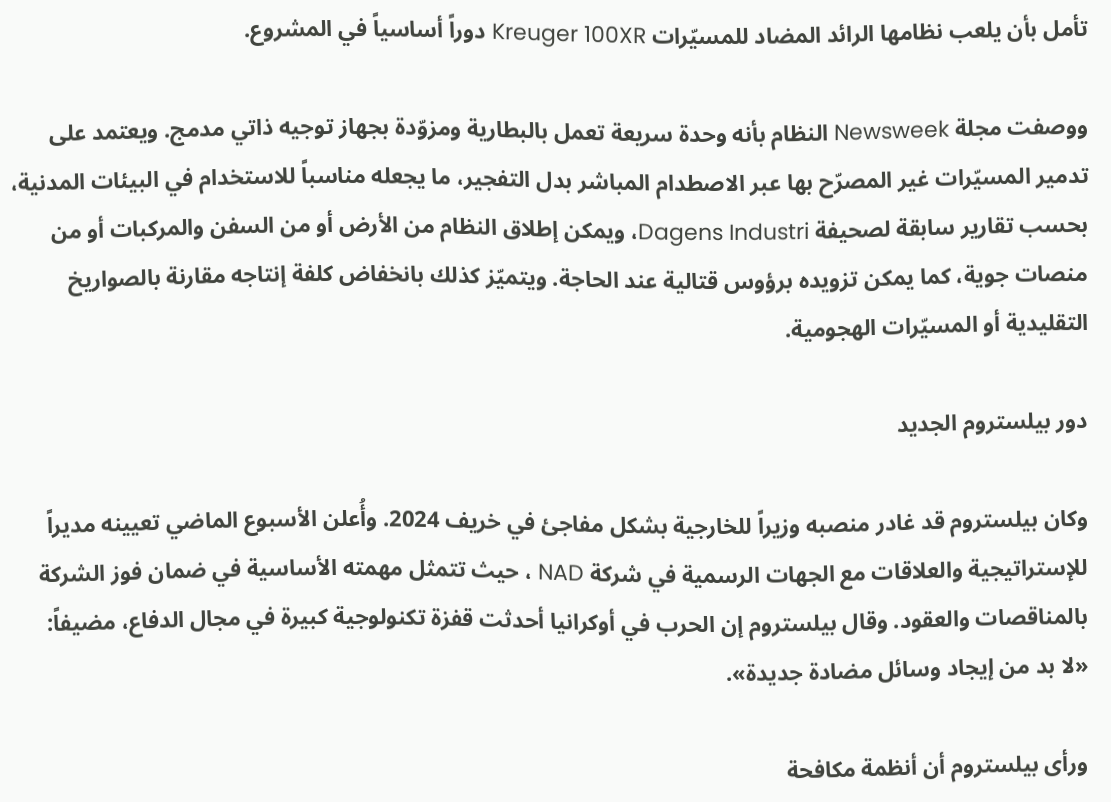تأمل بأن يلعب نظامها الرائد المضاد للمسيّرات Kreuger 100XR دوراً أساسياً في المشروع.

ووصفت مجلة Newsweek النظام بأنه وحدة سريعة تعمل بالبطارية ومزوّدة بجهاز توجيه ذاتي مدمج. ويعتمد على تدمير المسيّرات غير المصرّح بها عبر الاصطدام المباشر بدل التفجير، ما يجعله مناسباً للاستخدام في البيئات المدنية، بحسب تقارير سابقة لصحيفة Dagens Industri، ويمكن إطلاق النظام من الأرض أو من السفن والمركبات أو من منصات جوية، كما يمكن تزويده برؤوس قتالية عند الحاجة. ويتميّز كذلك بانخفاض كلفة إنتاجه مقارنة بالصواريخ التقليدية أو المسيّرات الهجومية.

دور بيلستروم الجديد

وكان بيلستروم قد غادر منصبه وزيراً للخارجية بشكل مفاجئ في خريف 2024. وأُعلن الأسبوع الماضي تعيينه مديراً للإستراتيجية والعلاقات مع الجهات الرسمية في شركة NAD ، حيث تتمثل مهمته الأساسية في ضمان فوز الشركة بالمناقصات والعقود. وقال بيلستروم إن الحرب في أوكرانيا أحدثت قفزة تكنولوجية كبيرة في مجال الدفاع، مضيفاً:
«لا بد من إيجاد وسائل مضادة جديدة».

ورأى بيلستروم أن أنظمة مكافحة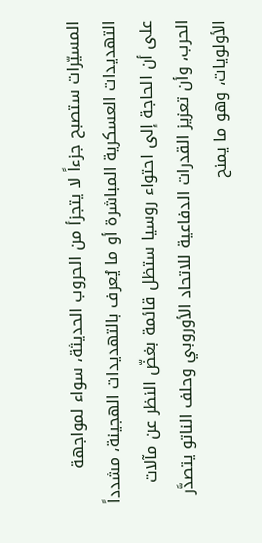المسيّرات ستصبح جزءاً لا يتجزأ من الحروب الحديثة، سواء لمواجهة التهديدات العسكرية المباشرة أو ما يُعرف بالتهديدات الهجينة، مشدداً على أن الحاجة إلى احتواء روسيا ستظل قائمة بغضّ النظر عن مآلات الحرب، وأن تعزيز القدرات الدفاعية للاتحاد الأوروبي وحلف الناتو يتصدَّر الأولويات، وهو ما يمنح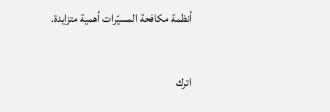أنظمة مكافحة المسيّرات أهمية متزايدة.


اترك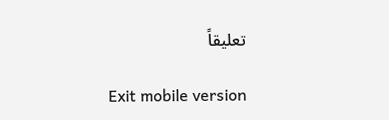تعليقاً

Exit mobile version